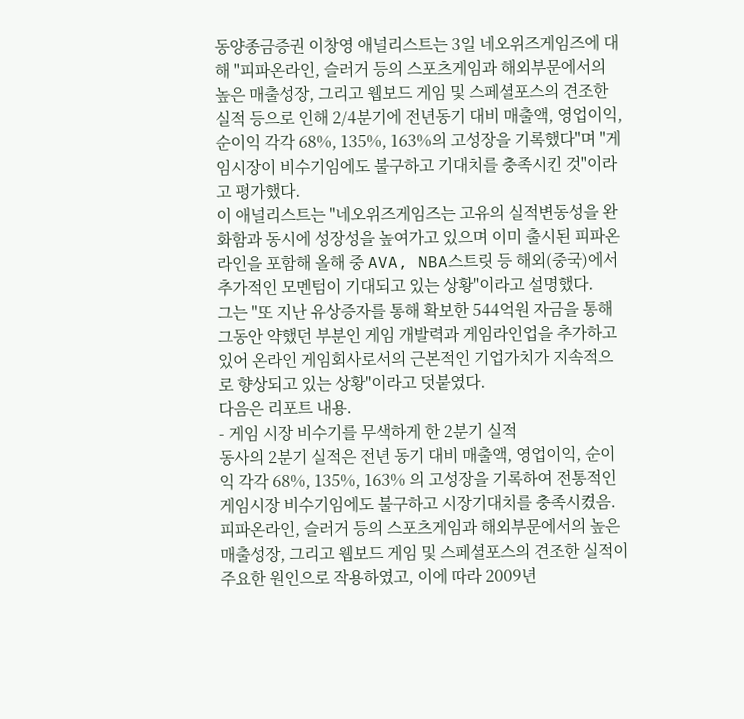동양종금증권 이창영 애널리스트는 3일 네오위즈게임즈에 대해 "피파온라인, 슬러거 등의 스포츠게임과 해외부문에서의 높은 매출성장, 그리고 웹보드 게임 및 스페셜포스의 견조한 실적 등으로 인해 2/4분기에 전년동기 대비 매출액, 영업이익, 순이익 각각 68%, 135%, 163%의 고성장을 기록했다"며 "게임시장이 비수기임에도 불구하고 기대치를 충족시킨 것"이라고 평가했다.
이 애널리스트는 "네오위즈게임즈는 고유의 실적변동성을 완화함과 동시에 성장성을 높여가고 있으며 이미 출시된 피파온라인을 포함해 올해 중 AVA, NBA스트릿 등 해외(중국)에서 추가적인 모멘텀이 기대되고 있는 상황"이라고 설명했다.
그는 "또 지난 유상증자를 통해 확보한 544억원 자금을 통해 그동안 약했던 부분인 게임 개발력과 게임라인업을 추가하고 있어 온라인 게임회사로서의 근본적인 기업가치가 지속적으로 향상되고 있는 상황"이라고 덧붙였다.
다음은 리포트 내용.
- 게임 시장 비수기를 무색하게 한 2분기 실적
동사의 2분기 실적은 전년 동기 대비 매출액, 영업이익, 순이익 각각 68%, 135%, 163% 의 고성장을 기록하여 전통적인 게임시장 비수기임에도 불구하고 시장기대치를 충족시켰음. 피파온라인, 슬러거 등의 스포츠게임과 해외부문에서의 높은 매출성장, 그리고 웹보드 게임 및 스페셜포스의 견조한 실적이 주요한 원인으로 작용하였고, 이에 따라 2009년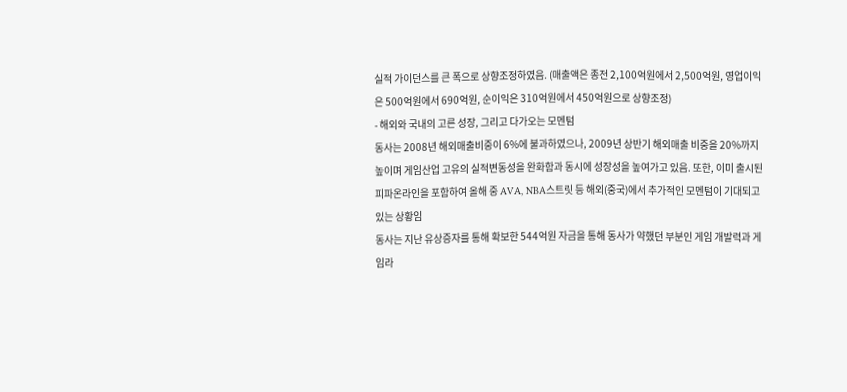실적 가이던스를 큰 폭으로 상향조정하였음. (매출액은 종전 2,100억원에서 2,500억원, 영업이익은 500억원에서 690억원, 순이익은 310억원에서 450억원으로 상향조정)
- 해외와 국내의 고른 성장, 그리고 다가오는 모멘텀
동사는 2008년 해외매출비중이 6%에 불과하였으나, 2009년 상반기 해외매출 비중을 20%까지 높이며 게임산업 고유의 실적변동성을 완화함과 동시에 성장성을 높여가고 있음. 또한, 이미 출시된 피파온라인을 포함하여 올해 중 AVA, NBA스트릿 등 해외(중국)에서 추가적인 모멘텀이 기대되고 있는 상황임
동사는 지난 유상증자를 통해 확보한 544억원 자금을 통해 동사가 약했던 부분인 게임 개발력과 게임라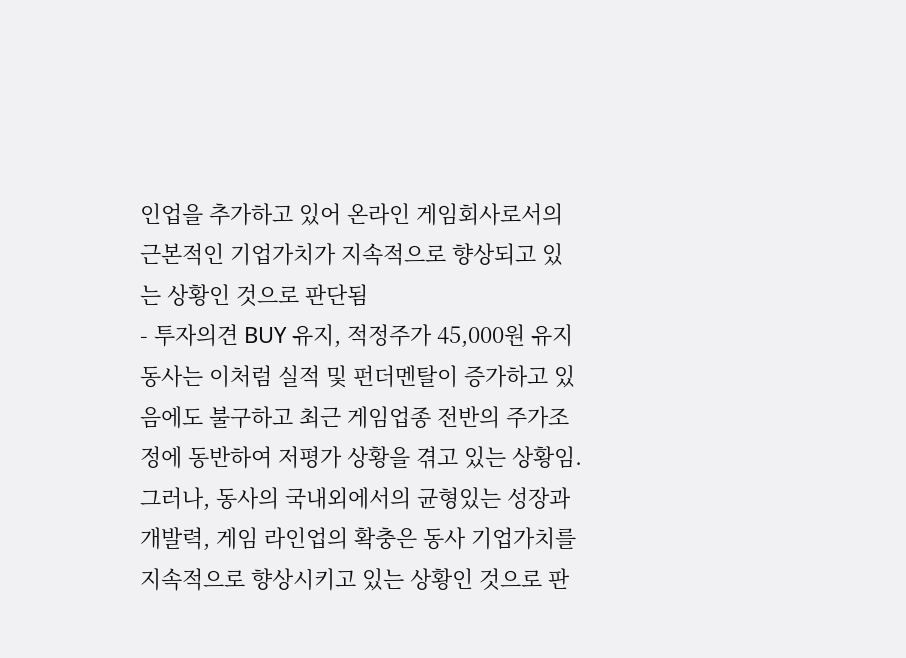인업을 추가하고 있어 온라인 게임회사로서의 근본적인 기업가치가 지속적으로 향상되고 있는 상황인 것으로 판단됨
- 투자의견 BUY 유지, 적정주가 45,000원 유지
동사는 이처럼 실적 및 펀더멘탈이 증가하고 있음에도 불구하고 최근 게임업종 전반의 주가조정에 동반하여 저평가 상황을 겪고 있는 상황임. 그러나, 동사의 국내외에서의 균형있는 성장과 개발력, 게임 라인업의 확충은 동사 기업가치를 지속적으로 향상시키고 있는 상황인 것으로 판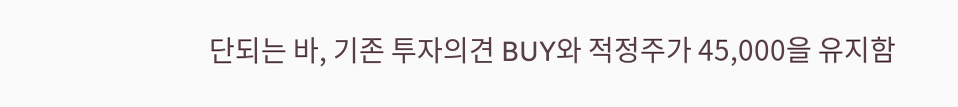단되는 바, 기존 투자의견 BUY와 적정주가 45,000을 유지함